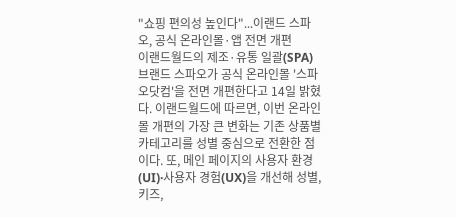"쇼핑 편의성 높인다"...이랜드 스파오, 공식 온라인몰·앱 전면 개편
이랜드월드의 제조·유통 일괄(SPA) 브랜드 스파오가 공식 온라인몰 '스파오닷컴'을 전면 개편한다고 14일 밝혔다. 이랜드월드에 따르면, 이번 온라인몰 개편의 가장 큰 변화는 기존 상품별 카테고리를 성별 중심으로 전환한 점이다. 또, 메인 페이지의 사용자 환경(UI)·사용자 경험(UX)을 개선해 성별, 키즈,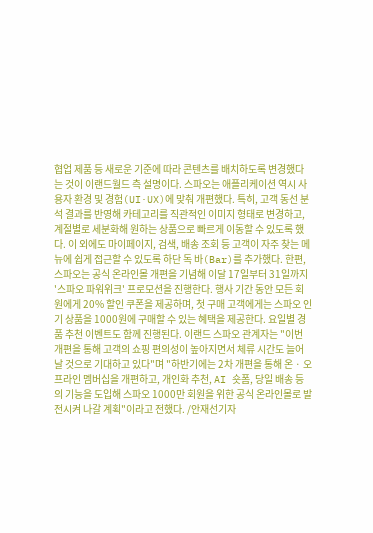협업 제품 등 새로운 기준에 따라 콘텐츠를 배치하도록 변경했다는 것이 이랜드월드 측 설명이다. 스파오는 애플리케이션 역시 사용자 환경 및 경험(UI·UX)에 맞춰 개편했다. 특히, 고객 동선 분석 결과를 반영해 카테고리를 직관적인 이미지 형태로 변경하고, 계절별로 세분화해 원하는 상품으로 빠르게 이동할 수 있도록 했다. 이 외에도 마이페이지, 검색, 배송 조회 등 고객이 자주 찾는 메뉴에 쉽게 접근할 수 있도록 하단 독 바(Bar)를 추가했다. 한편, 스파오는 공식 온라인몰 개편을 기념해 이달 17일부터 31일까지 '스파오 파워위크' 프로모션을 진행한다. 행사 기간 동안 모든 회원에게 20% 할인 쿠폰을 제공하며, 첫 구매 고객에게는 스파오 인기 상품을 1000원에 구매할 수 있는 혜택을 제공한다. 요일별 경품 추천 이벤트도 함께 진행된다. 이랜드 스파오 관계자는 "이번 개편을 통해 고객의 쇼핑 편의성이 높아지면서 체류 시간도 늘어날 것으로 기대하고 있다"며 "하반기에는 2차 개편을 통해 온 · 오프라인 멤버십을 개편하고, 개인화 추천, AI 숏폼, 당일 배송 등의 기능을 도입해 스파오 1000만 회원을 위한 공식 온라인몰로 발전시켜 나갈 계획"이라고 전했다. /안재선기자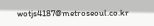wotjs4187@metroseoul.co.kr